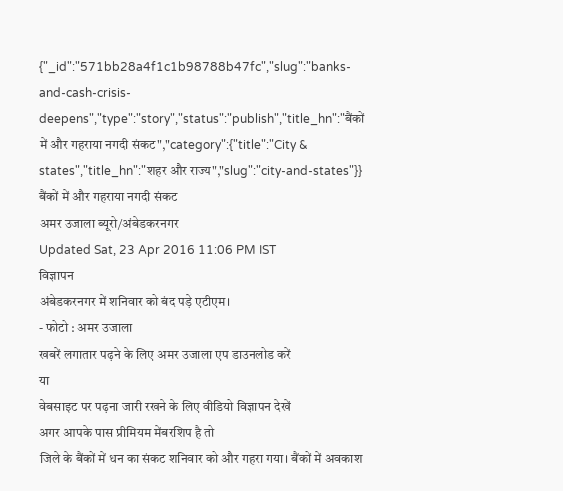{"_id":"571bb28a4f1c1b98788b47fc","slug":"banks-and-cash-crisis-deepens","type":"story","status":"publish","title_hn":"बैंकों में और गहराया नगदी संकट","category":{"title":"City & states","title_hn":"शहर और राज्य","slug":"city-and-states"}}
बैंकों में और गहराया नगदी संकट
अमर उजाला ब्यूरो/अंबेडकरनगर
Updated Sat, 23 Apr 2016 11:06 PM IST
विज्ञापन
अंबेडकरनगर में शनिवार को बंद पड़े एटीएम।
- फोटो : अमर उजाला
खबरें लगातार पढ़ने के लिए अमर उजाला एप डाउनलोड करें
या
वेबसाइट पर पढ़ना जारी रखने के लिए वीडियो विज्ञापन देखें
अगर आपके पास प्रीमियम मेंबरशिप है तो
जिले के बैंकों में धन का संकट शनिवार को और गहरा गया। बैंकों में अवकाश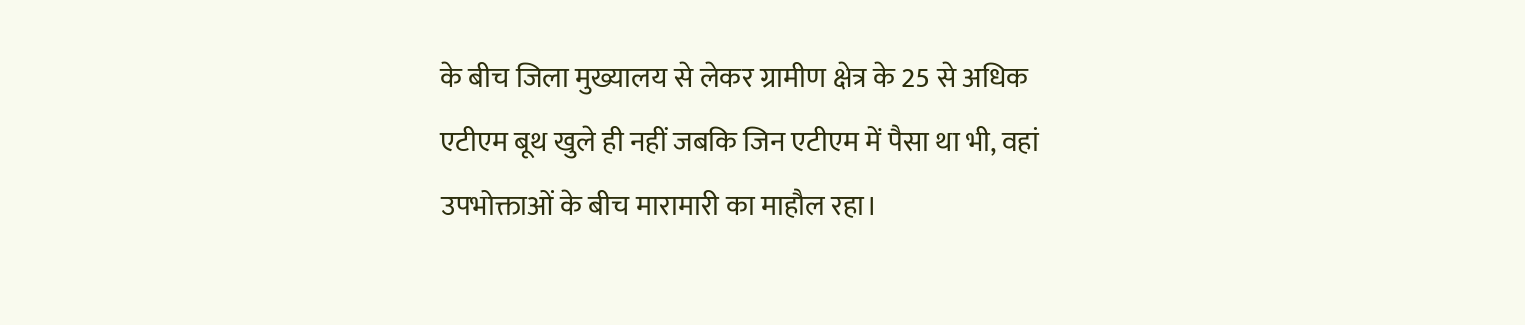के बीच जिला मुख्यालय से लेकर ग्रामीण क्षेत्र के 25 से अधिक एटीएम बूथ खुले ही नहीं जबकि जिन एटीएम में पैसा था भी, वहां उपभोक्ताओं के बीच मारामारी का माहौल रहा।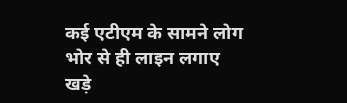कई एटीएम के सामने लोग भोर से ही लाइन लगाए खड़े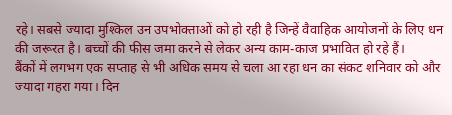रहे। सबसे ज्यादा मुश्किल उन उपभोक्ताओं को हो रही है जिन्हें वैवाहिक आयोजनों के लिए धन की जरूरत है। बच्चों की फीस जमा करने से लेकर अन्य काम-काज प्रभावित हो रहे हैं।
बैंकों में लगभग एक सप्ताह से भी अधिक समय से चला आ रहा धन का संकट शनिवार को और ज्यादा गहरा गया। दिन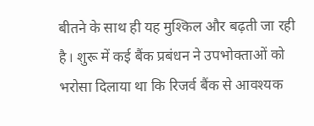बीतने के साथ ही यह मुश्किल और बढ़ती जा रही है। शुरू में कई बैंक प्रबंधन ने उपभोक्ताओं को भरोसा दिलाया था कि रिजर्व बैंक से आवश्यक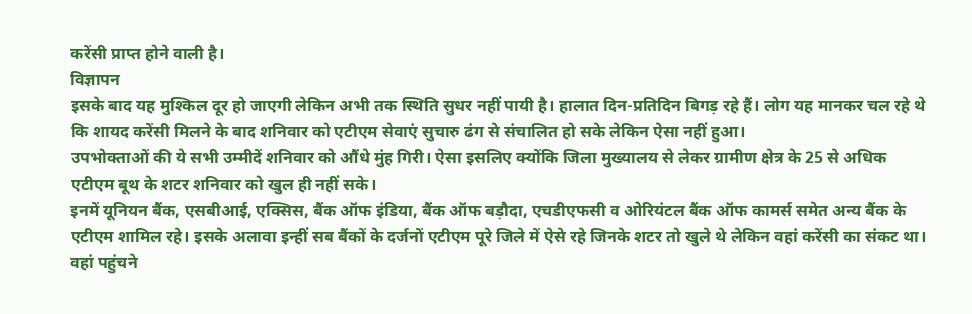करेंसी प्राप्त होने वाली है।
विज्ञापन
इसके बाद यह मुश्किल दूर हो जाएगी लेकिन अभी तक स्थिति सुधर नहीं पायी है। हालात दिन-प्रतिदिन बिगड़ रहे हैं। लोग यह मानकर चल रहे थे कि शायद करेंसी मिलने के बाद शनिवार को एटीएम सेवाएं सुचारु ढंग से संचालित हो सके लेकिन ऐसा नहीं हुआ।
उपभोक्ताओं की ये सभी उम्मीदें शनिवार को औंधे मुंह गिरी। ऐसा इसलिए क्योंकि जिला मुख्यालय से लेकर ग्रामीण क्षेत्र के 25 से अधिक एटीएम बूथ के शटर शनिवार को खुल ही नहीं सके।
इनमें यूनियन बैंक, एसबीआई, एक्सिस, बैंक ऑफ इंडिया, बैंक ऑफ बड़ौदा, एचडीएफसी व ओरियंटल बैंक ऑफ कामर्स समेत अन्य बैंक के एटीएम शामिल रहे। इसके अलावा इन्हीं सब बैंकों के दर्जनों एटीएम पूरे जिले में ऐसे रहे जिनके शटर तो खुले थे लेकिन वहां करेंसी का संकट था।
वहां पहुंचने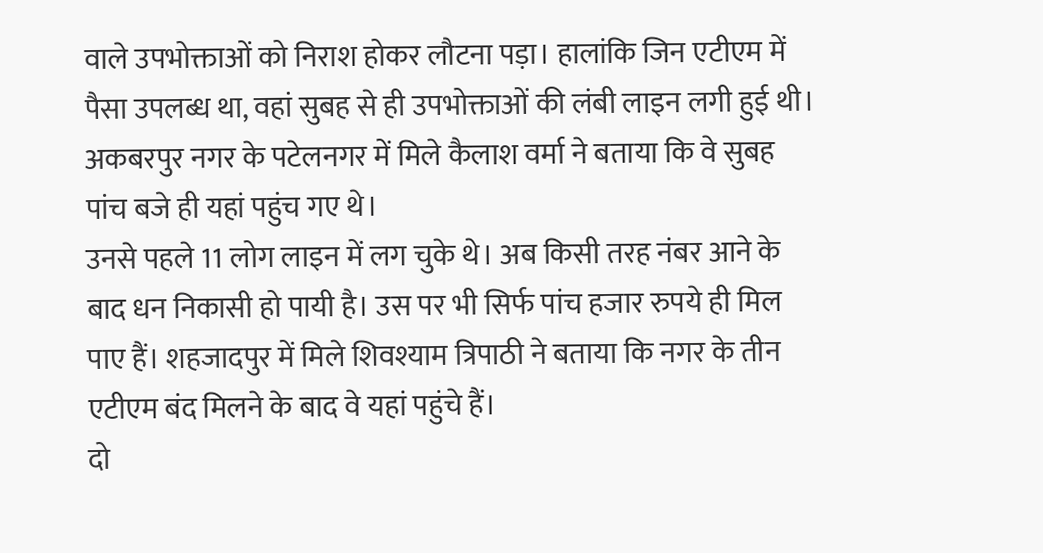वाले उपभोक्ताओं को निराश होकर लौटना पड़ा। हालांकि जिन एटीएम में पैसा उपलब्ध था, वहां सुबह से ही उपभोक्ताओं की लंबी लाइन लगी हुई थी।
अकबरपुर नगर के पटेलनगर में मिले कैलाश वर्मा ने बताया कि वे सुबह पांच बजे ही यहां पहुंच गए थे।
उनसे पहले 11 लोग लाइन में लग चुके थे। अब किसी तरह नंबर आने के बाद धन निकासी हो पायी है। उस पर भी सिर्फ पांच हजार रुपये ही मिल पाए हैं। शहजादपुर में मिले शिवश्याम त्रिपाठी ने बताया कि नगर के तीन एटीएम बंद मिलने के बाद वे यहां पहुंचे हैं।
दो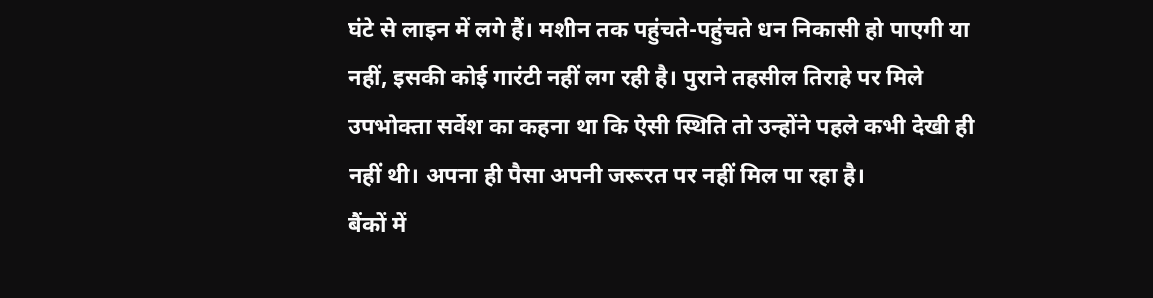घंटे से लाइन में लगे हैं। मशीन तक पहुंचते-पहुंचते धन निकासी हो पाएगी या नहीं, इसकी कोई गारंटी नहीं लग रही है। पुराने तहसील तिराहे पर मिले उपभोक्ता सर्वेश का कहना था कि ऐसी स्थिति तो उन्होंने पहले कभी देखी ही नहीं थी। अपना ही पैसा अपनी जरूरत पर नहीं मिल पा रहा है।
बैंकों में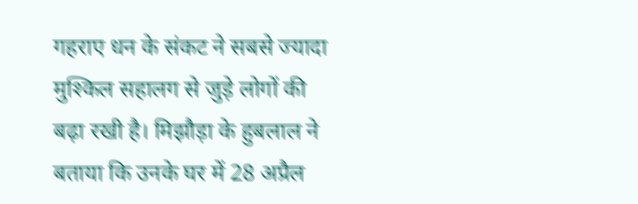गहराए धन के संकट ने सबसे ज्यादा मुश्किल सहालग से जुड़े लोगों की बढ़ा रखी है। मिझौड़ा के हुबलाल ने बताया कि उनके घर में 28 अप्रैल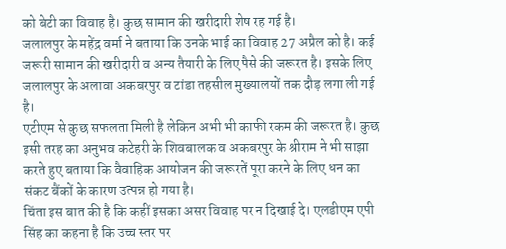को बेटी का विवाह है। कुछ सामान की खरीदारी शेष रह गई है।
जलालपुर के महेंद्र वर्मा ने बताया कि उनके भाई का विवाह 27 अप्रैल को है। कई जरूरी सामान की खरीदारी व अन्य तैयारी के लिए पैसे की जरूरत है। इसके लिए जलालपुर के अलावा अकबरपुर व टांडा तहसील मुख्यालयों तक दौड़ लगा ली गई है।
एटीएम से कुछ सफलता मिली है लेकिन अभी भी काफी रकम की जरूरत है। कुछ इसी तरह का अनुभव कटेहरी के शिवबालक व अकबरपुर के श्रीराम ने भी साझा करते हुए बताया कि वैवाहिक आयोजन की जरूरतें पूरा करने के लिए धन का संकट बैंकों के कारण उत्पन्न हो गया है।
चिंता इस बात की है कि कहीं इसका असर विवाह पर न दिखाई दे। एलडीएम एपी सिंह का कहना है कि उच्च स्तर पर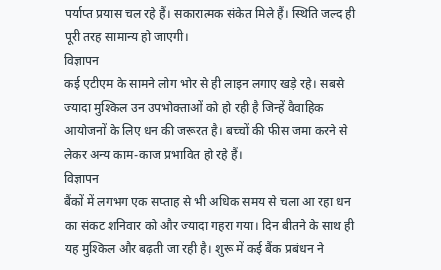पर्याप्त प्रयास चल रहे हैं। सकारात्मक संकेत मिले हैं। स्थिति जल्द ही पूरी तरह सामान्य हो जाएगी।
विज्ञापन
कई एटीएम के सामने लोग भोर से ही लाइन लगाए खड़े रहे। सबसे ज्यादा मुश्किल उन उपभोक्ताओं को हो रही है जिन्हें वैवाहिक आयोजनों के लिए धन की जरूरत है। बच्चों की फीस जमा करने से लेकर अन्य काम-काज प्रभावित हो रहे हैं।
विज्ञापन
बैंकों में लगभग एक सप्ताह से भी अधिक समय से चला आ रहा धन का संकट शनिवार को और ज्यादा गहरा गया। दिन बीतने के साथ ही यह मुश्किल और बढ़ती जा रही है। शुरू में कई बैंक प्रबंधन ने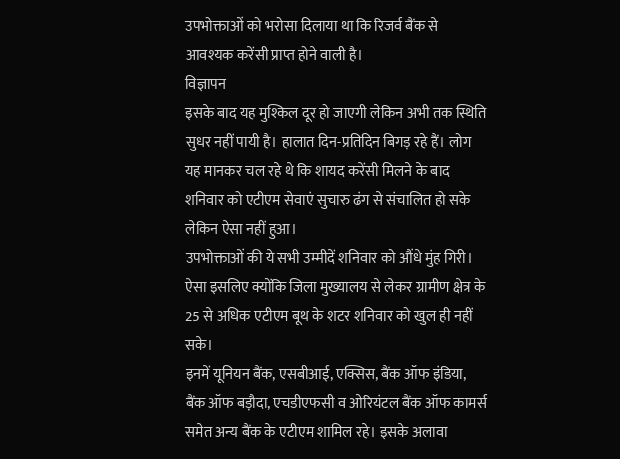उपभोक्ताओं को भरोसा दिलाया था कि रिजर्व बैंक से आवश्यक करेंसी प्राप्त होने वाली है।
विज्ञापन
इसके बाद यह मुश्किल दूर हो जाएगी लेकिन अभी तक स्थिति सुधर नहीं पायी है। हालात दिन-प्रतिदिन बिगड़ रहे हैं। लोग यह मानकर चल रहे थे कि शायद करेंसी मिलने के बाद शनिवार को एटीएम सेवाएं सुचारु ढंग से संचालित हो सके लेकिन ऐसा नहीं हुआ।
उपभोक्ताओं की ये सभी उम्मीदें शनिवार को औंधे मुंह गिरी। ऐसा इसलिए क्योंकि जिला मुख्यालय से लेकर ग्रामीण क्षेत्र के 25 से अधिक एटीएम बूथ के शटर शनिवार को खुल ही नहीं सके।
इनमें यूनियन बैंक, एसबीआई, एक्सिस, बैंक ऑफ इंडिया, बैंक ऑफ बड़ौदा, एचडीएफसी व ओरियंटल बैंक ऑफ कामर्स समेत अन्य बैंक के एटीएम शामिल रहे। इसके अलावा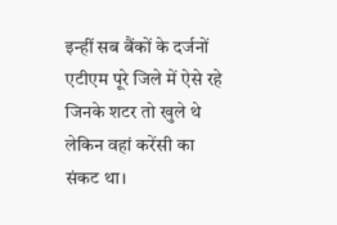इन्हीं सब बैंकों के दर्जनों एटीएम पूरे जिले में ऐसे रहे जिनके शटर तो खुले थे लेकिन वहां करेंसी का संकट था।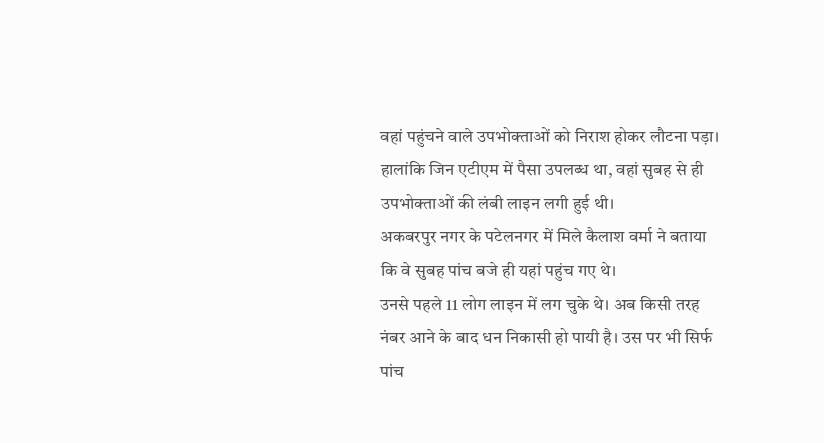वहां पहुंचने वाले उपभोक्ताओं को निराश होकर लौटना पड़ा। हालांकि जिन एटीएम में पैसा उपलब्ध था, वहां सुबह से ही उपभोक्ताओं की लंबी लाइन लगी हुई थी।
अकबरपुर नगर के पटेलनगर में मिले कैलाश वर्मा ने बताया कि वे सुबह पांच बजे ही यहां पहुंच गए थे।
उनसे पहले 11 लोग लाइन में लग चुके थे। अब किसी तरह नंबर आने के बाद धन निकासी हो पायी है। उस पर भी सिर्फ पांच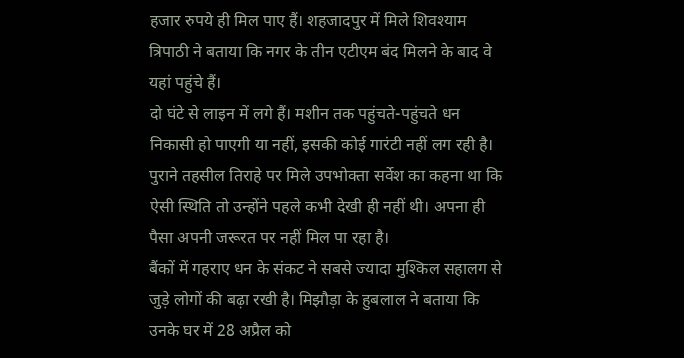हजार रुपये ही मिल पाए हैं। शहजादपुर में मिले शिवश्याम त्रिपाठी ने बताया कि नगर के तीन एटीएम बंद मिलने के बाद वे यहां पहुंचे हैं।
दो घंटे से लाइन में लगे हैं। मशीन तक पहुंचते-पहुंचते धन निकासी हो पाएगी या नहीं, इसकी कोई गारंटी नहीं लग रही है। पुराने तहसील तिराहे पर मिले उपभोक्ता सर्वेश का कहना था कि ऐसी स्थिति तो उन्होंने पहले कभी देखी ही नहीं थी। अपना ही पैसा अपनी जरूरत पर नहीं मिल पा रहा है।
बैंकों में गहराए धन के संकट ने सबसे ज्यादा मुश्किल सहालग से जुड़े लोगों की बढ़ा रखी है। मिझौड़ा के हुबलाल ने बताया कि उनके घर में 28 अप्रैल को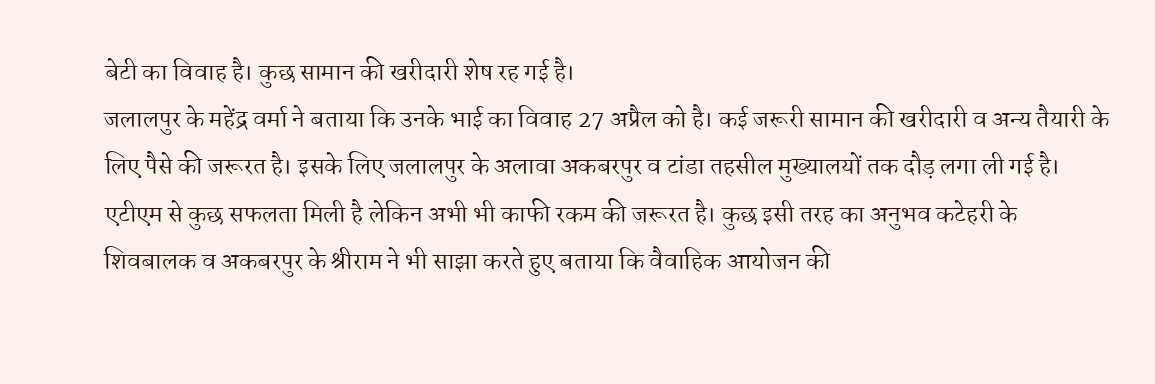बेटी का विवाह है। कुछ सामान की खरीदारी शेष रह गई है।
जलालपुर के महेंद्र वर्मा ने बताया कि उनके भाई का विवाह 27 अप्रैल को है। कई जरूरी सामान की खरीदारी व अन्य तैयारी के लिए पैसे की जरूरत है। इसके लिए जलालपुर के अलावा अकबरपुर व टांडा तहसील मुख्यालयों तक दौड़ लगा ली गई है।
एटीएम से कुछ सफलता मिली है लेकिन अभी भी काफी रकम की जरूरत है। कुछ इसी तरह का अनुभव कटेहरी के शिवबालक व अकबरपुर के श्रीराम ने भी साझा करते हुए बताया कि वैवाहिक आयोजन की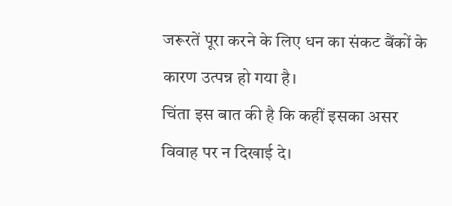जरूरतें पूरा करने के लिए धन का संकट बैंकों के कारण उत्पन्न हो गया है।
चिंता इस बात की है कि कहीं इसका असर विवाह पर न दिखाई दे।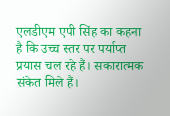एलडीएम एपी सिंह का कहना है कि उच्च स्तर पर पर्याप्त प्रयास चल रहे हैं। सकारात्मक संकेत मिले हैं।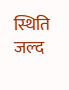स्थिति जल्द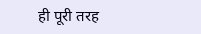ही पूरी तरह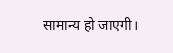सामान्य हो जाएगी।